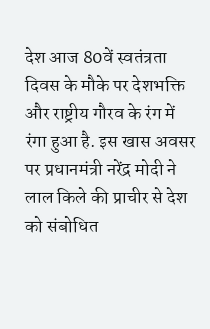देश आज 80वें स्वतंत्रता दिवस के मौके पर देशभक्ति और राष्ट्रीय गौरव के रंग में रंगा हुआ है. इस खास अवसर पर प्रधानमंत्री नरेंद्र मोदी ने लाल किले की प्राचीर से देश को संबोधित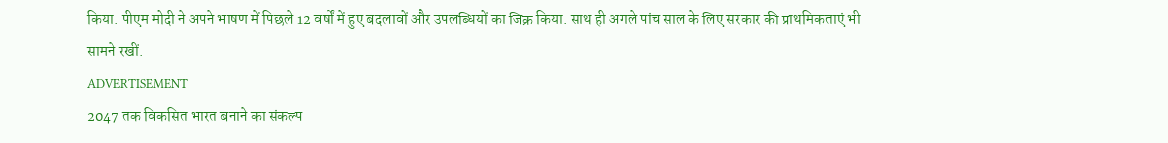किया. पीएम मोदी ने अपने भाषण में पिछले 12 वर्षों में हुए बदलावों और उपलब्धियों का जिक्र किया. साथ ही अगले पांच साल के लिए सरकार की प्राथमिकताएं भी सामने रखीं.
ADVERTISEMENT
2047 तक विकसित भारत बनाने का संकल्प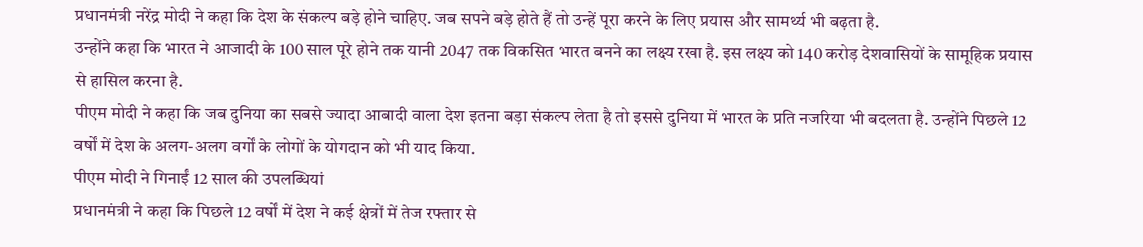प्रधानमंत्री नरेंद्र मोदी ने कहा कि देश के संकल्प बड़े होने चाहिए. जब सपने बड़े होते हैं तो उन्हें पूरा करने के लिए प्रयास और सामर्थ्य भी बढ़ता है.
उन्होंने कहा कि भारत ने आजादी के 100 साल पूरे होने तक यानी 2047 तक विकसित भारत बनने का लक्ष्य रखा है. इस लक्ष्य को 140 करोड़ देशवासियों के सामूहिक प्रयास से हासिल करना है.
पीएम मोदी ने कहा कि जब दुनिया का सबसे ज्यादा आबादी वाला देश इतना बड़ा संकल्प लेता है तो इससे दुनिया में भारत के प्रति नजरिया भी बदलता है. उन्होंने पिछले 12 वर्षों में देश के अलग-अलग वर्गों के लोगों के योगदान को भी याद किया.
पीएम मोदी ने गिनाईं 12 साल की उपलब्धियां
प्रधानमंत्री ने कहा कि पिछले 12 वर्षों में देश ने कई क्षेत्रों में तेज रफ्तार से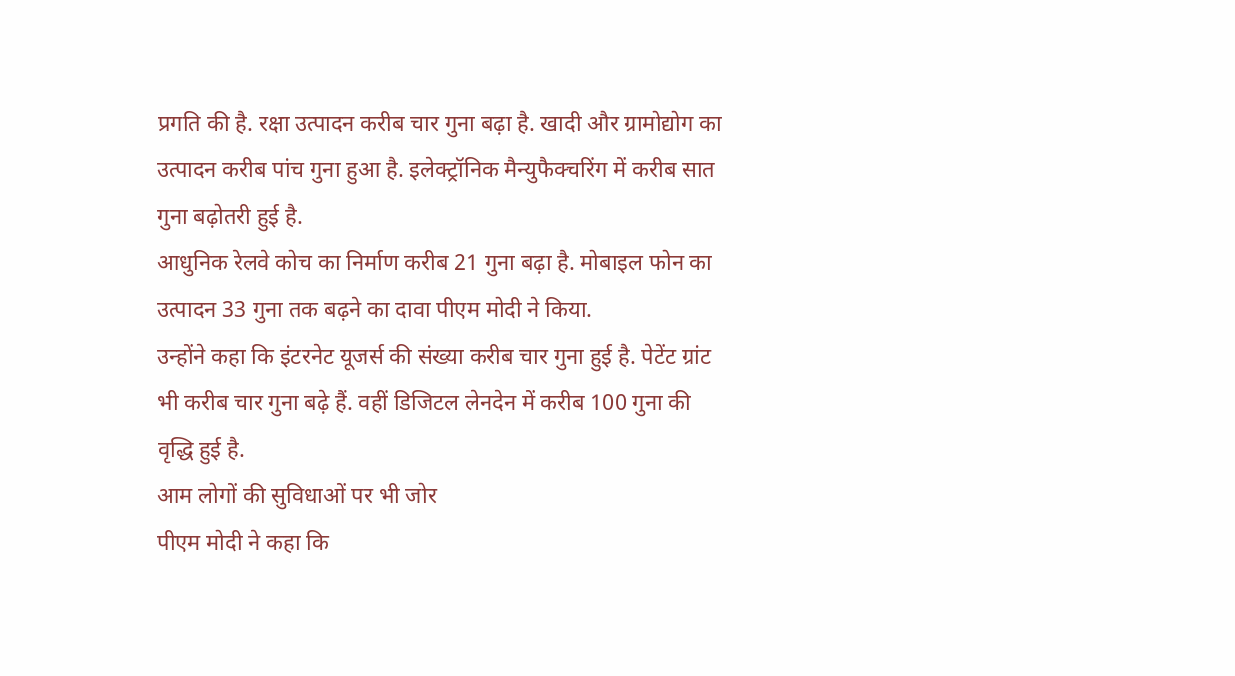प्रगति की है. रक्षा उत्पादन करीब चार गुना बढ़ा है. खादी और ग्रामोद्योग का उत्पादन करीब पांच गुना हुआ है. इलेक्ट्रॉनिक मैन्युफैक्चरिंग में करीब सात गुना बढ़ोतरी हुई है.
आधुनिक रेलवे कोच का निर्माण करीब 21 गुना बढ़ा है. मोबाइल फोन का उत्पादन 33 गुना तक बढ़ने का दावा पीएम मोदी ने किया.
उन्होंने कहा कि इंटरनेट यूजर्स की संख्या करीब चार गुना हुई है. पेटेंट ग्रांट भी करीब चार गुना बढ़े हैं. वहीं डिजिटल लेनदेन में करीब 100 गुना की वृद्धि हुई है.
आम लोगों की सुविधाओं पर भी जोर
पीएम मोदी ने कहा कि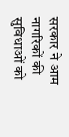सरकार ने आम नागरिकों की सुविधाओं को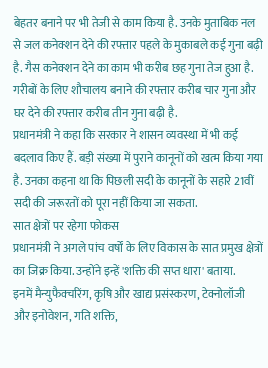बेहतर बनाने पर भी तेजी से काम किया है. उनके मुताबिक नल से जल कनेक्शन देने की रफ्तार पहले के मुकाबले कई गुना बढ़ी है. गैस कनेक्शन देने का काम भी करीब छह गुना तेज हुआ है. गरीबों के लिए शौचालय बनाने की रफ्तार करीब चार गुना और घर देने की रफ्तार करीब तीन गुना बढ़ी है.
प्रधानमंत्री ने कहा कि सरकार ने शासन व्यवस्था में भी कई बदलाव किए हैं. बड़ी संख्या में पुराने कानूनों को खत्म किया गया है. उनका कहना था कि पिछली सदी के कानूनों के सहारे 21वीं सदी की जरूरतों को पूरा नहीं किया जा सकता.
सात क्षेत्रों पर रहेगा फोकस
प्रधानमंत्री ने अगले पांच वर्षों के लिए विकास के सात प्रमुख क्षेत्रों का जिक्र किया. उन्होंने इन्हें 'शक्ति की सप्त धारा' बताया.
इनमें मैन्युफैक्चरिंग, कृषि और खाद्य प्रसंस्करण, टेक्नोलॉजी और इनोवेशन, गति शक्ति,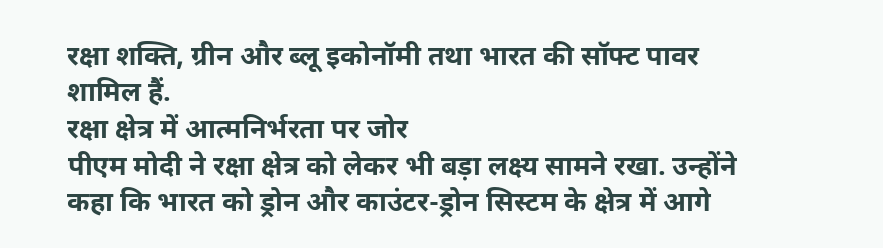रक्षा शक्ति, ग्रीन और ब्लू इकोनॉमी तथा भारत की सॉफ्ट पावर शामिल हैं.
रक्षा क्षेत्र में आत्मनिर्भरता पर जोर
पीएम मोदी ने रक्षा क्षेत्र को लेकर भी बड़ा लक्ष्य सामने रखा. उन्होंने कहा कि भारत को ड्रोन और काउंटर-ड्रोन सिस्टम के क्षेत्र में आगे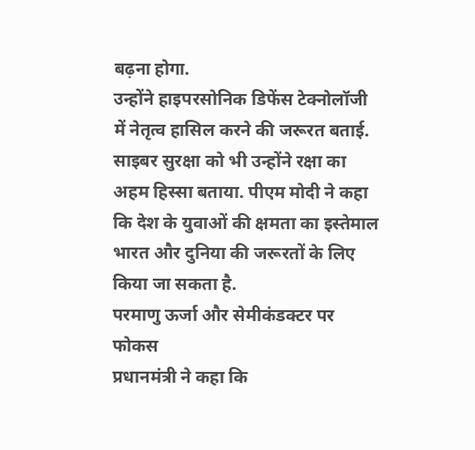बढ़ना होगा.
उन्होंने हाइपरसोनिक डिफेंस टेक्नोलॉजी में नेतृत्व हासिल करने की जरूरत बताई. साइबर सुरक्षा को भी उन्होंने रक्षा का अहम हिस्सा बताया. पीएम मोदी ने कहा कि देश के युवाओं की क्षमता का इस्तेमाल भारत और दुनिया की जरूरतों के लिए किया जा सकता है.
परमाणु ऊर्जा और सेमीकंडक्टर पर फोकस
प्रधानमंत्री ने कहा कि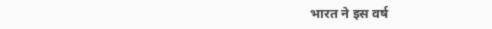भारत ने इस वर्ष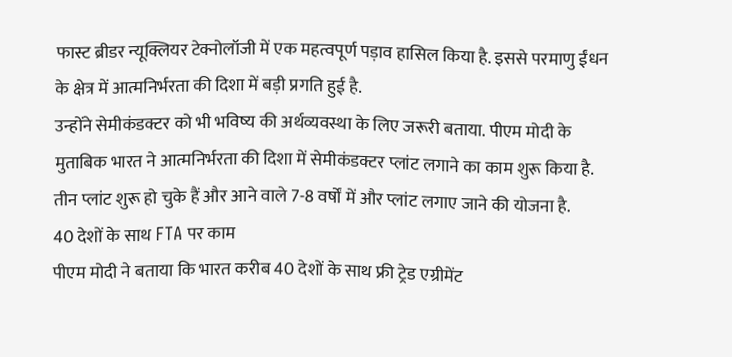फास्ट ब्रीडर न्यूक्लियर टेक्नोलॉजी में एक महत्वपूर्ण पड़ाव हासिल किया है. इससे परमाणु ईंधन के क्षेत्र में आत्मनिर्भरता की दिशा में बड़ी प्रगति हुई है.
उन्होंने सेमीकंडक्टर को भी भविष्य की अर्थव्यवस्था के लिए जरूरी बताया. पीएम मोदी के मुताबिक भारत ने आत्मनिर्भरता की दिशा में सेमीकंडक्टर प्लांट लगाने का काम शुरू किया है. तीन प्लांट शुरू हो चुके हैं और आने वाले 7-8 वर्षों में और प्लांट लगाए जाने की योजना है.
40 देशों के साथ FTA पर काम
पीएम मोदी ने बताया कि भारत करीब 40 देशों के साथ फ्री ट्रेड एग्रीमेंट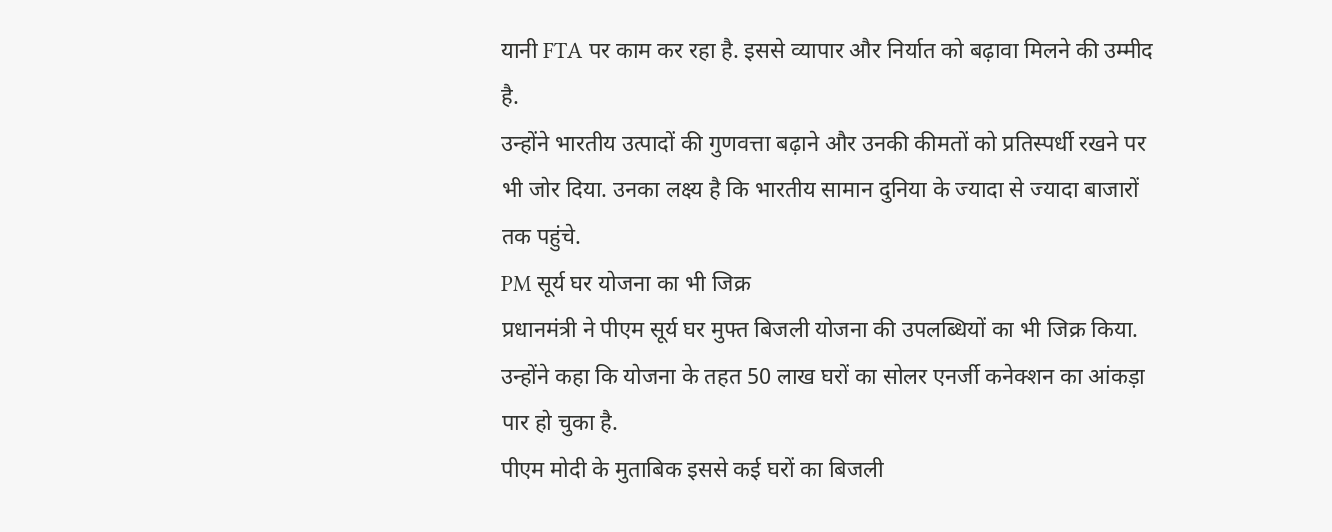यानी FTA पर काम कर रहा है. इससे व्यापार और निर्यात को बढ़ावा मिलने की उम्मीद है.
उन्होंने भारतीय उत्पादों की गुणवत्ता बढ़ाने और उनकी कीमतों को प्रतिस्पर्धी रखने पर भी जोर दिया. उनका लक्ष्य है कि भारतीय सामान दुनिया के ज्यादा से ज्यादा बाजारों तक पहुंचे.
PM सूर्य घर योजना का भी जिक्र
प्रधानमंत्री ने पीएम सूर्य घर मुफ्त बिजली योजना की उपलब्धियों का भी जिक्र किया. उन्होंने कहा कि योजना के तहत 50 लाख घरों का सोलर एनर्जी कनेक्शन का आंकड़ा पार हो चुका है.
पीएम मोदी के मुताबिक इससे कई घरों का बिजली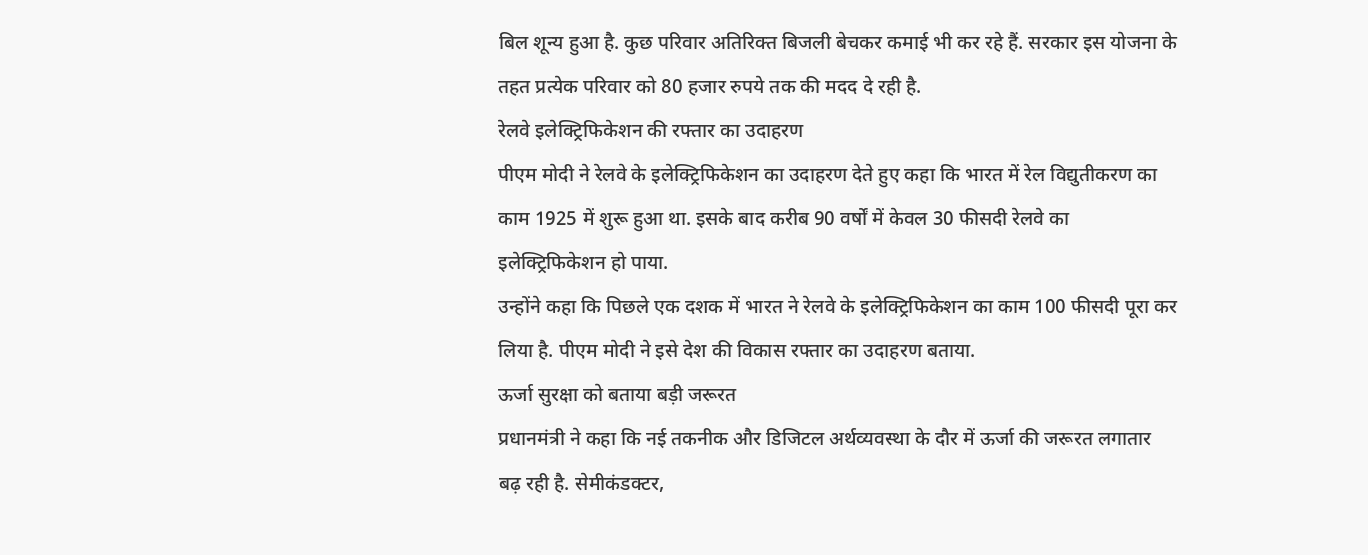बिल शून्य हुआ है. कुछ परिवार अतिरिक्त बिजली बेचकर कमाई भी कर रहे हैं. सरकार इस योजना के तहत प्रत्येक परिवार को 80 हजार रुपये तक की मदद दे रही है.
रेलवे इलेक्ट्रिफिकेशन की रफ्तार का उदाहरण
पीएम मोदी ने रेलवे के इलेक्ट्रिफिकेशन का उदाहरण देते हुए कहा कि भारत में रेल विद्युतीकरण का काम 1925 में शुरू हुआ था. इसके बाद करीब 90 वर्षों में केवल 30 फीसदी रेलवे का इलेक्ट्रिफिकेशन हो पाया.
उन्होंने कहा कि पिछले एक दशक में भारत ने रेलवे के इलेक्ट्रिफिकेशन का काम 100 फीसदी पूरा कर लिया है. पीएम मोदी ने इसे देश की विकास रफ्तार का उदाहरण बताया.
ऊर्जा सुरक्षा को बताया बड़ी जरूरत
प्रधानमंत्री ने कहा कि नई तकनीक और डिजिटल अर्थव्यवस्था के दौर में ऊर्जा की जरूरत लगातार बढ़ रही है. सेमीकंडक्टर,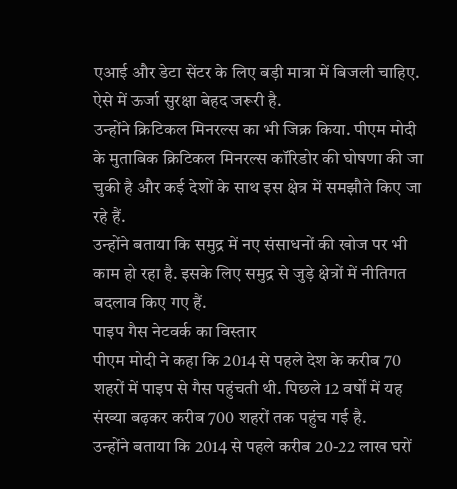एआई और डेटा सेंटर के लिए बड़ी मात्रा में बिजली चाहिए. ऐसे में ऊर्जा सुरक्षा बेहद जरूरी है.
उन्होंने क्रिटिकल मिनरल्स का भी जिक्र किया. पीएम मोदी के मुताबिक क्रिटिकल मिनरल्स कॉरिडोर की घोषणा की जा चुकी है और कई देशों के साथ इस क्षेत्र में समझौते किए जा रहे हैं.
उन्होंने बताया कि समुद्र में नए संसाधनों की खोज पर भी काम हो रहा है. इसके लिए समुद्र से जुड़े क्षेत्रों में नीतिगत बदलाव किए गए हैं.
पाइप गैस नेटवर्क का विस्तार
पीएम मोदी ने कहा कि 2014 से पहले देश के करीब 70 शहरों में पाइप से गैस पहुंचती थी. पिछले 12 वर्षों में यह संख्या बढ़कर करीब 700 शहरों तक पहुंच गई है.
उन्होंने बताया कि 2014 से पहले करीब 20-22 लाख घरों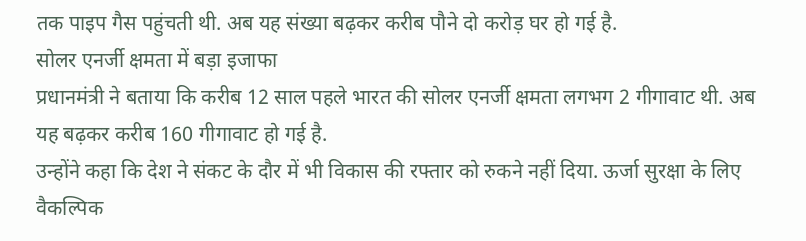तक पाइप गैस पहुंचती थी. अब यह संख्या बढ़कर करीब पौने दो करोड़ घर हो गई है.
सोलर एनर्जी क्षमता में बड़ा इजाफा
प्रधानमंत्री ने बताया कि करीब 12 साल पहले भारत की सोलर एनर्जी क्षमता लगभग 2 गीगावाट थी. अब यह बढ़कर करीब 160 गीगावाट हो गई है.
उन्होंने कहा कि देश ने संकट के दौर में भी विकास की रफ्तार को रुकने नहीं दिया. ऊर्जा सुरक्षा के लिए वैकल्पिक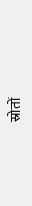स्रोतों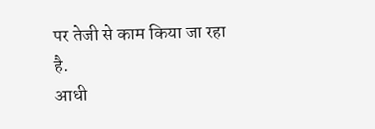पर तेजी से काम किया जा रहा है.
आधी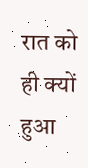रात को ही क्यों हुआ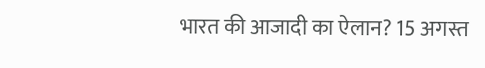भारत की आजादी का ऐलान? 15 अगस्त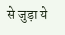से जुड़ा ये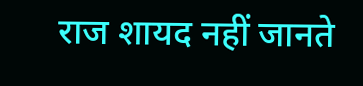राज शायद नहीं जानते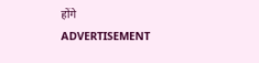होंगे
ADVERTISEMENT